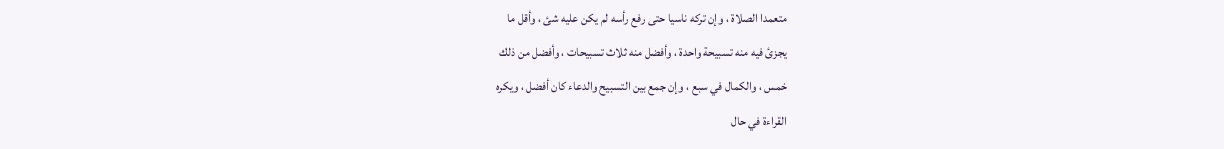متعمدا الصلاة ، وإن تركه ناسيا حتى رفع رأسه لم يكن عليه شئ ، وأقل ما
يجزئ فيه منه تسبيحة واحدة ، وأفضل منه ثلاث تسبيحات ، وأفضل من ذلك
خمس ، والكمال في سبع ، وإن جمع بين التسبيح والدعاء كان أفضل ، ويكره
القراءة في حال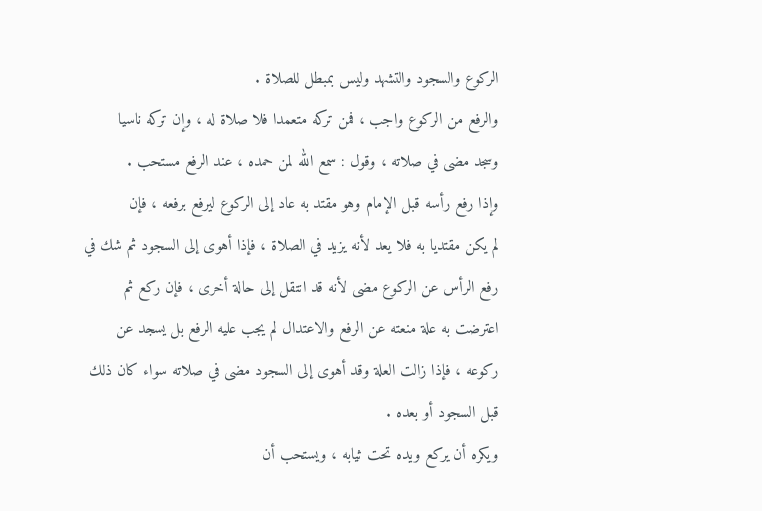الركوع والسجود والتشهد وليس بمبطل للصلاة .
والرفع من الركوع واجب ، فمن تركه متعمدا فلا صلاة له ، وإن تركه ناسيا
وسجد مضى في صلاته ، وقول : سمع الله لمن حمده ، عند الرفع مستحب .
وإذا رفع رأسه قبل الإمام وهو مقتد به عاد إلى الركوع ليرفع برفعه ، فإن
لم يكن مقتديا به فلا يعد لأنه يزيد في الصلاة ، فإذا أهوى إلى السجود ثم شك في
رفع الرأس عن الركوع مضى لأنه قد انتقل إلى حالة أخرى ، فإن ركع ثم
اعترضت به علة منعته عن الرفع والاعتدال لم يجب عليه الرفع بل يسجد عن
ركوعه ، فإذا زالت العلة وقد أهوى إلى السجود مضى في صلاته سواء كان ذلك
قبل السجود أو بعده .
ويكره أن يركع ويده تحت ثيابه ، ويستحب أن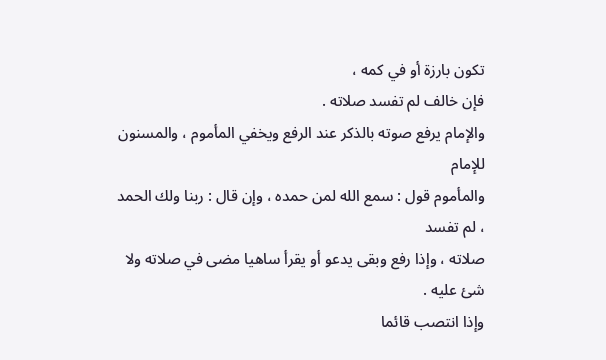تكون بارزة أو في كمه ،
فإن خالف لم تفسد صلاته .
والإمام يرفع صوته بالذكر عند الرفع ويخفي المأموم ، والمسنون للإمام
والمأموم قول : سمع الله لمن حمده ، وإن قال : ربنا ولك الحمد ، لم تفسد
صلاته ، وإذا رفع وبقى يدعو أو يقرأ ساهيا مضى في صلاته ولا شئ عليه .
وإذا انتصب قائما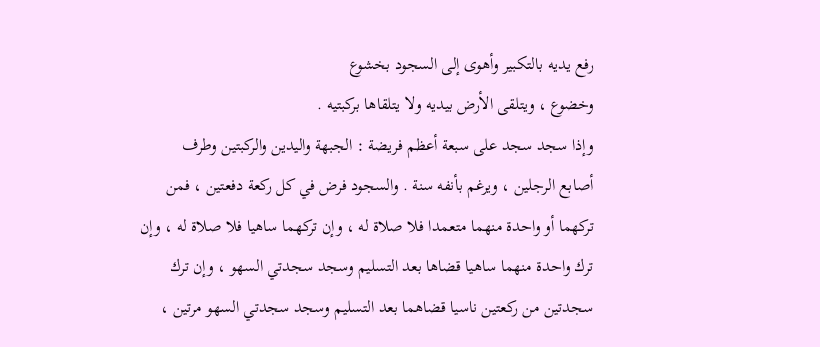رفع يديه بالتكبير وأهوى إلى السجود بخشوع
وخضوع ، ويتلقى الأرض بيديه ولا يتلقاها بركبتيه .
وإذا سجد سجد على سبعة أعظم فريضة : الجبهة واليدين والركبتين وطرف
أصابع الرجلين ، ويرغم بأنفه سنة . والسجود فرض في كل ركعة دفعتين ، فمن
تركهما أو واحدة منهما متعمدا فلا صلاة له ، وإن تركهما ساهيا فلا صلاة له ، وإن
ترك واحدة منهما ساهيا قضاها بعد التسليم وسجد سجدتي السهو ، وإن ترك
سجدتين من ركعتين ناسيا قضاهما بعد التسليم وسجد سجدتي السهو مرتين ،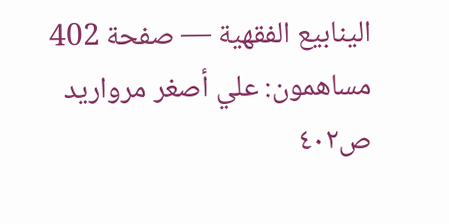الينابيع الفقهية — صفحة 402
مساهمون: علي أصغر مرواريد
ص٤٠٢